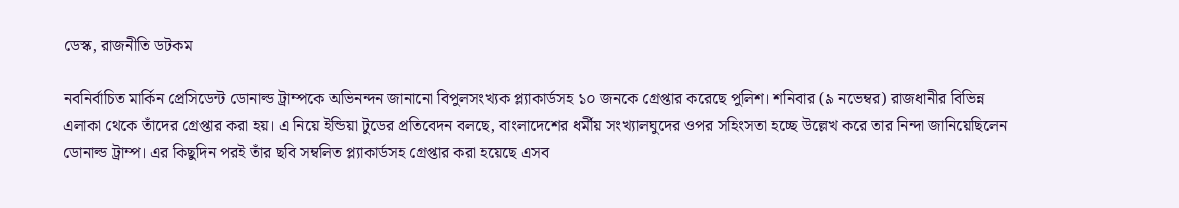ডেস্ক, রাজনীতি ডটকম

নবনির্বাচিত মার্কিন প্রেসিডেন্ট ডোনাল্ড ট্রাম্পকে অভিনন্দন জানানো বিপুলসংখ্যক প্ল্যাকার্ডসহ ১০ জনকে গ্রেপ্তার করেছে পুলিশ। শনিবার (৯ নভেম্বর) রাজধানীর বিভিন্ন এলাকা থেকে তাঁদের গ্রেপ্তার করা হয়। এ নিয়ে ইন্ডিয়া টুডের প্রতিবেদন বলছে, বাংলাদেশের ধর্মীয় সংখ্যালঘুদের ওপর সহিংসতা হচ্ছে উল্লেখ করে তার নিন্দা জানিয়েছিলেন ডোনাল্ড ট্রাম্প। এর কিছুদিন পরই তাঁর ছবি সম্বলিত প্ল্যাকার্ডসহ গ্রেপ্তার করা হয়েছে এসব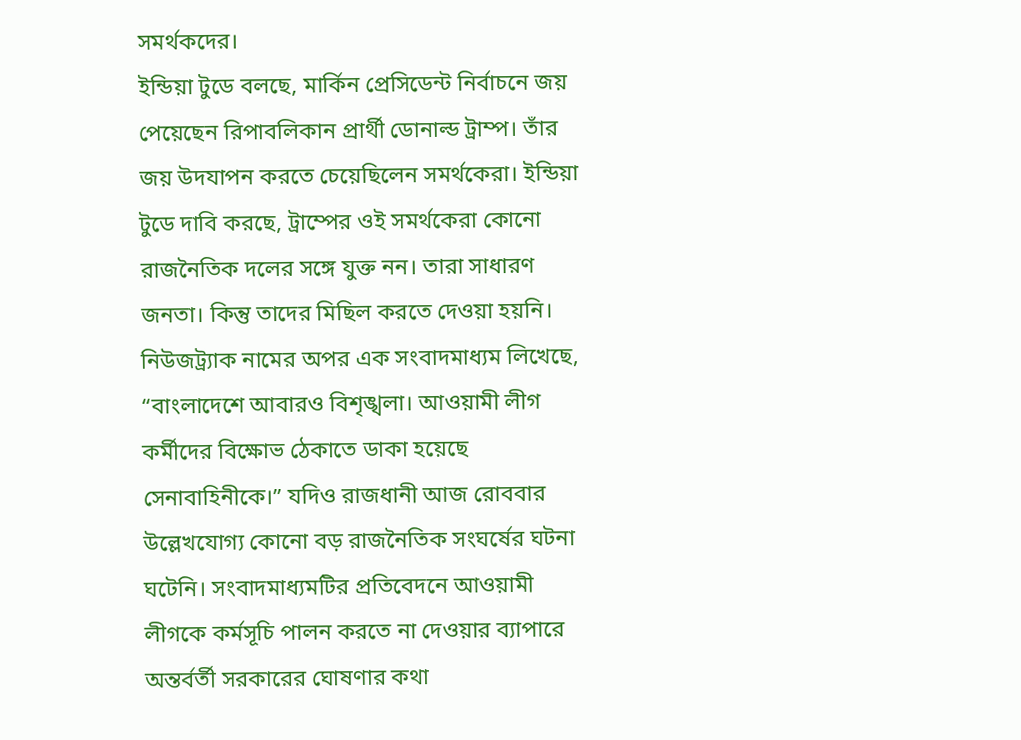সমর্থকদের।
ইন্ডিয়া টুডে বলছে, মার্কিন প্রেসিডেন্ট নির্বাচনে জয় পেয়েছেন রিপাবলিকান প্রার্থী ডোনাল্ড ট্রাম্প। তাঁর জয় উদযাপন করতে চেয়েছিলেন সমর্থকেরা। ইন্ডিয়া টুডে দাবি করছে, ট্রাম্পের ওই সমর্থকেরা কোনো রাজনৈতিক দলের সঙ্গে যুক্ত নন। তারা সাধারণ জনতা। কিন্তু তাদের মিছিল করতে দেওয়া হয়নি।
নিউজট্র্যাক নামের অপর এক সংবাদমাধ্যম লিখেছে, “বাংলাদেশে আবারও বিশৃঙ্খলা। আওয়ামী লীগ কর্মীদের বিক্ষোভ ঠেকাতে ডাকা হয়েছে সেনাবাহিনীকে।” যদিও রাজধানী আজ রোববার উল্লেখযোগ্য কোনো বড় রাজনৈতিক সংঘর্ষের ঘটনা ঘটেনি। সংবাদমাধ্যমটির প্রতিবেদনে আওয়ামী লীগকে কর্মসূচি পালন করতে না দেওয়ার ব্যাপারে অন্তর্বর্তী সরকারের ঘোষণার কথা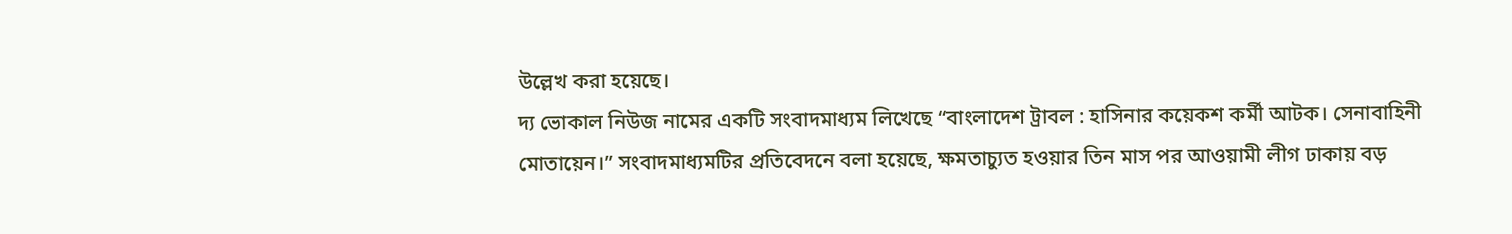উল্লেখ করা হয়েছে।
দ্য ভোকাল নিউজ নামের একটি সংবাদমাধ্যম লিখেছে “বাংলাদেশ ট্রাবল : হাসিনার কয়েকশ কর্মী আটক। সেনাবাহিনী মোতায়েন।” সংবাদমাধ্যমটির প্রতিবেদনে বলা হয়েছে, ক্ষমতাচ্যুত হওয়ার তিন মাস পর আওয়ামী লীগ ঢাকায় বড়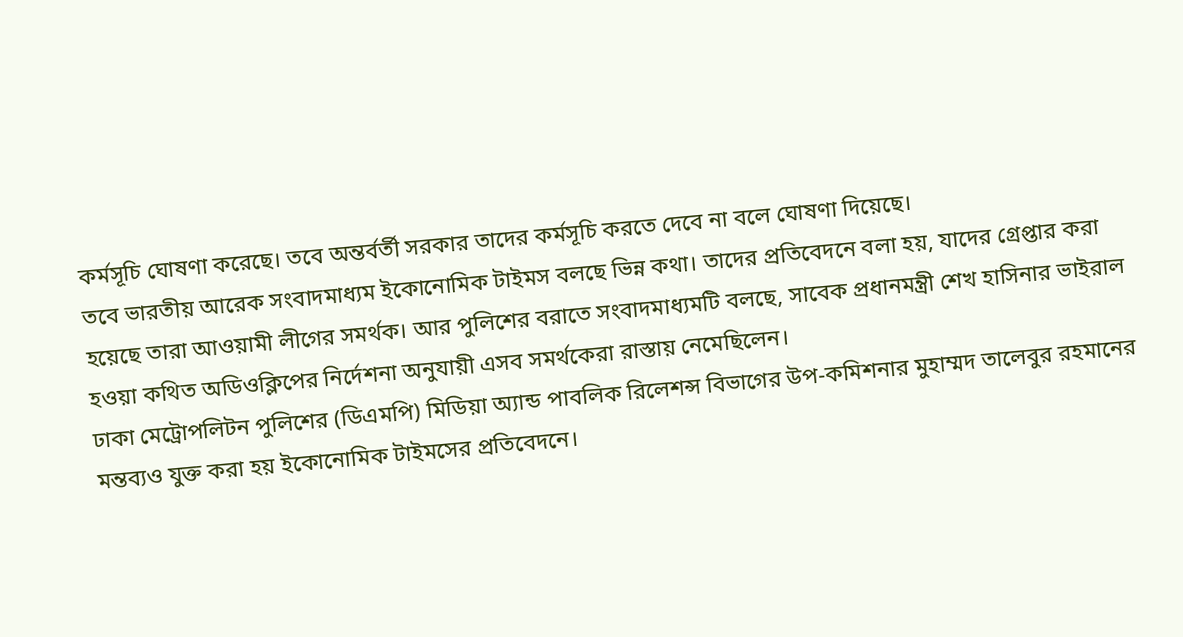কর্মসূচি ঘোষণা করেছে। তবে অন্তর্বর্তী সরকার তাদের কর্মসূচি করতে দেবে না বলে ঘোষণা দিয়েছে।
তবে ভারতীয় আরেক সংবাদমাধ্যম ইকোনোমিক টাইমস বলছে ভিন্ন কথা। তাদের প্রতিবেদনে বলা হয়, যাদের গ্রেপ্তার করা হয়েছে তারা আওয়ামী লীগের সমর্থক। আর পুলিশের বরাতে সংবাদমাধ্যমটি বলছে, সাবেক প্রধানমন্ত্রী শেখ হাসিনার ভাইরাল হওয়া কথিত অডিওক্লিপের নির্দেশনা অনুযায়ী এসব সমর্থকেরা রাস্তায় নেমেছিলেন।
ঢাকা মেট্রোপলিটন পুলিশের (ডিএমপি) মিডিয়া অ্যান্ড পাবলিক রিলেশন্স বিভাগের উপ-কমিশনার মুহাম্মদ তালেবুর রহমানের মন্তব্যও যুক্ত করা হয় ইকোনোমিক টাইমসের প্রতিবেদনে।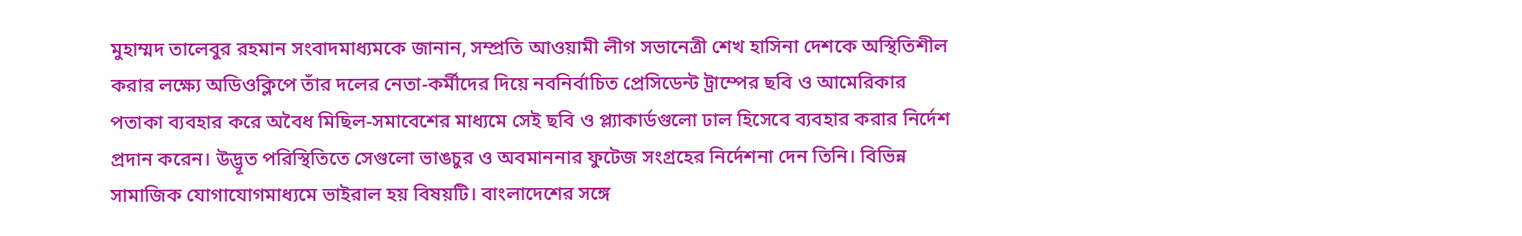মুহাম্মদ তালেবুর রহমান সংবাদমাধ্যমকে জানান, সম্প্রতি আওয়ামী লীগ সভানেত্রী শেখ হাসিনা দেশকে অস্থিতিশীল করার লক্ষ্যে অডিওক্লিপে তাঁর দলের নেতা-কর্মীদের দিয়ে নবনির্বাচিত প্রেসিডেন্ট ট্রাম্পের ছবি ও আমেরিকার পতাকা ব্যবহার করে অবৈধ মিছিল-সমাবেশের মাধ্যমে সেই ছবি ও প্ল্যাকার্ডগুলো ঢাল হিসেবে ব্যবহার করার নির্দেশ প্রদান করেন। উদ্ভূত পরিস্থিতিতে সেগুলো ভাঙচুর ও অবমাননার ফুটেজ সংগ্রহের নির্দেশনা দেন তিনি। বিভিন্ন সামাজিক যোগাযোগমাধ্যমে ভাইরাল হয় বিষয়টি। বাংলাদেশের সঙ্গে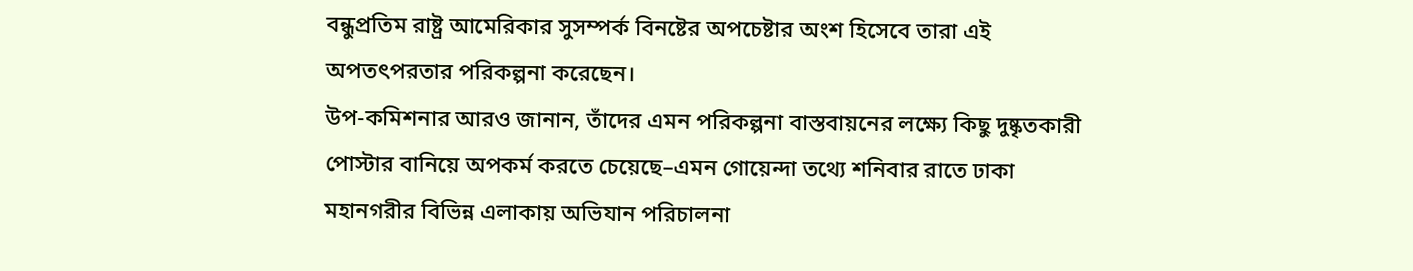বন্ধুপ্রতিম রাষ্ট্র আমেরিকার সুসম্পর্ক বিনষ্টের অপচেষ্টার অংশ হিসেবে তারা এই অপতৎপরতার পরিকল্পনা করেছেন।
উপ-কমিশনার আরও জানান, তাঁদের এমন পরিকল্পনা বাস্তবায়নের লক্ষ্যে কিছু দুষ্কৃতকারী পোস্টার বানিয়ে অপকর্ম করতে চেয়েছে–এমন গোয়েন্দা তথ্যে শনিবার রাতে ঢাকা মহানগরীর বিভিন্ন এলাকায় অভিযান পরিচালনা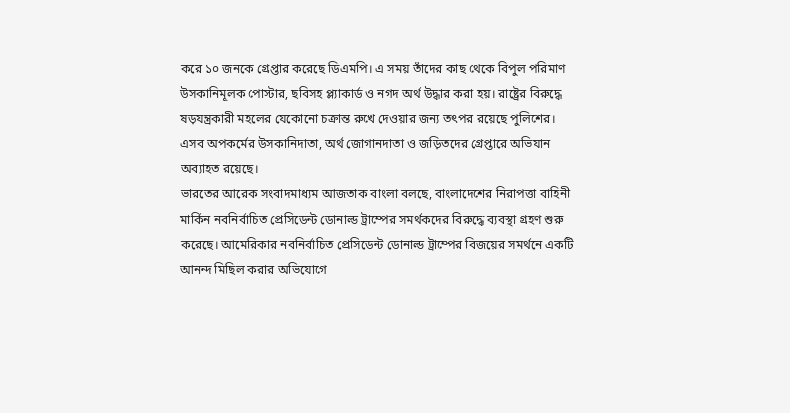করে ১০ জনকে গ্রেপ্তার করেছে ডিএমপি। এ সময় তাঁদের কাছ থেকে বিপুল পরিমাণ উসকানিমূলক পোস্টার, ছবিসহ প্ল্যাকার্ড ও নগদ অর্থ উদ্ধার করা হয়। রাষ্ট্রের বিরুদ্ধে ষড়যন্ত্রকারী মহলের যেকোনো চক্রান্ত রুখে দেওয়ার জন্য তৎপর রয়েছে পুলিশের। এসব অপকর্মের উসকানিদাতা, অর্থ জোগানদাতা ও জড়িতদের গ্রেপ্তারে অভিযান অব্যাহত রয়েছে।
ভারতের আরেক সংবাদমাধ্যম আজতাক বাংলা বলছে, বাংলাদেশের নিরাপত্তা বাহিনী মার্কিন নবনির্বাচিত প্রেসিডেন্ট ডোনাল্ড ট্রাম্পের সমর্থকদের বিরুদ্ধে ব্যবস্থা গ্রহণ শুরু করেছে। আমেরিকার নবনির্বাচিত প্রেসিডেন্ট ডোনাল্ড ট্রাম্পের বিজয়ের সমর্থনে একটি আনন্দ মিছিল করার অভিযোগে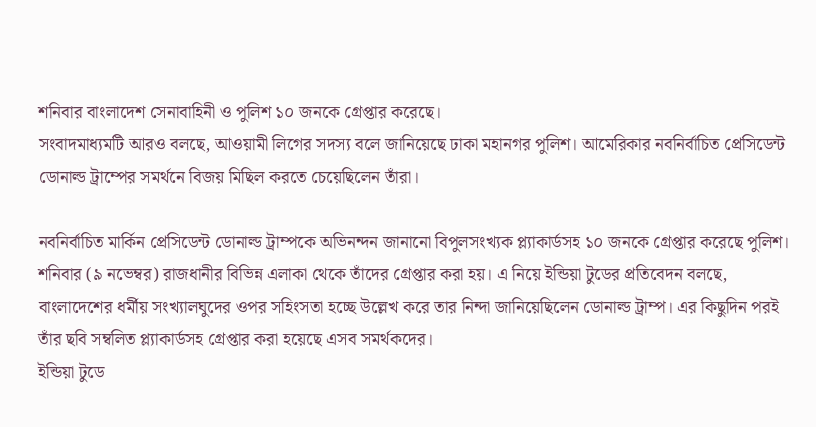শনিবার বাংলাদেশ সেনাবাহিনী ও পুলিশ ১০ জনকে গ্রেপ্তার করেছে।
সংবাদমাধ্যমটি আরও বলছে, আওয়ামী লিগের সদস্য বলে জানিয়েছে ঢাকা মহানগর পুলিশ। আমেরিকার নবনির্বাচিত প্রেসিডেন্ট ডোনাল্ড ট্রাম্পের সমর্থনে বিজয় মিছিল করতে চেয়েছিলেন তাঁরা।

নবনির্বাচিত মার্কিন প্রেসিডেন্ট ডোনাল্ড ট্রাম্পকে অভিনন্দন জানানো বিপুলসংখ্যক প্ল্যাকার্ডসহ ১০ জনকে গ্রেপ্তার করেছে পুলিশ। শনিবার (৯ নভেম্বর) রাজধানীর বিভিন্ন এলাকা থেকে তাঁদের গ্রেপ্তার করা হয়। এ নিয়ে ইন্ডিয়া টুডের প্রতিবেদন বলছে, বাংলাদেশের ধর্মীয় সংখ্যালঘুদের ওপর সহিংসতা হচ্ছে উল্লেখ করে তার নিন্দা জানিয়েছিলেন ডোনাল্ড ট্রাম্প। এর কিছুদিন পরই তাঁর ছবি সম্বলিত প্ল্যাকার্ডসহ গ্রেপ্তার করা হয়েছে এসব সমর্থকদের।
ইন্ডিয়া টুডে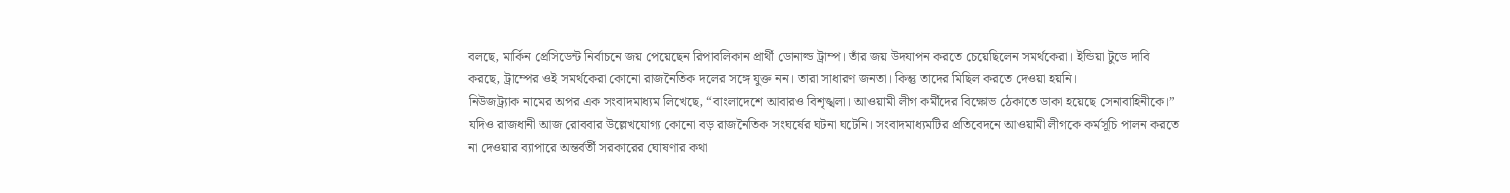বলছে, মার্কিন প্রেসিডেন্ট নির্বাচনে জয় পেয়েছেন রিপাবলিকান প্রার্থী ডোনাল্ড ট্রাম্প। তাঁর জয় উদযাপন করতে চেয়েছিলেন সমর্থকেরা। ইন্ডিয়া টুডে দাবি করছে, ট্রাম্পের ওই সমর্থকেরা কোনো রাজনৈতিক দলের সঙ্গে যুক্ত নন। তারা সাধারণ জনতা। কিন্তু তাদের মিছিল করতে দেওয়া হয়নি।
নিউজট্র্যাক নামের অপর এক সংবাদমাধ্যম লিখেছে, “বাংলাদেশে আবারও বিশৃঙ্খলা। আওয়ামী লীগ কর্মীদের বিক্ষোভ ঠেকাতে ডাকা হয়েছে সেনাবাহিনীকে।” যদিও রাজধানী আজ রোববার উল্লেখযোগ্য কোনো বড় রাজনৈতিক সংঘর্ষের ঘটনা ঘটেনি। সংবাদমাধ্যমটির প্রতিবেদনে আওয়ামী লীগকে কর্মসূচি পালন করতে না দেওয়ার ব্যাপারে অন্তর্বর্তী সরকারের ঘোষণার কথা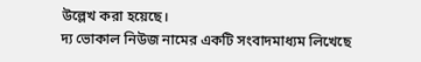উল্লেখ করা হয়েছে।
দ্য ভোকাল নিউজ নামের একটি সংবাদমাধ্যম লিখেছে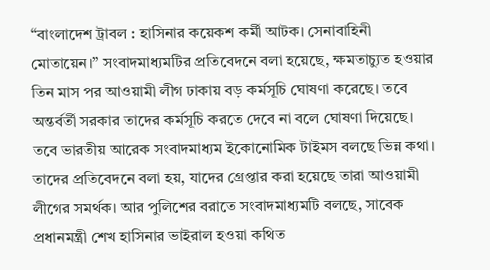“বাংলাদেশ ট্রাবল : হাসিনার কয়েকশ কর্মী আটক। সেনাবাহিনী মোতায়েন।” সংবাদমাধ্যমটির প্রতিবেদনে বলা হয়েছে, ক্ষমতাচ্যুত হওয়ার তিন মাস পর আওয়ামী লীগ ঢাকায় বড় কর্মসূচি ঘোষণা করেছে। তবে অন্তর্বর্তী সরকার তাদের কর্মসূচি করতে দেবে না বলে ঘোষণা দিয়েছে।
তবে ভারতীয় আরেক সংবাদমাধ্যম ইকোনোমিক টাইমস বলছে ভিন্ন কথা। তাদের প্রতিবেদনে বলা হয়, যাদের গ্রেপ্তার করা হয়েছে তারা আওয়ামী লীগের সমর্থক। আর পুলিশের বরাতে সংবাদমাধ্যমটি বলছে, সাবেক প্রধানমন্ত্রী শেখ হাসিনার ভাইরাল হওয়া কথিত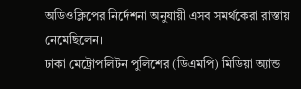অডিওক্লিপের নির্দেশনা অনুযায়ী এসব সমর্থকেরা রাস্তায় নেমেছিলেন।
ঢাকা মেট্রোপলিটন পুলিশের (ডিএমপি) মিডিয়া অ্যান্ড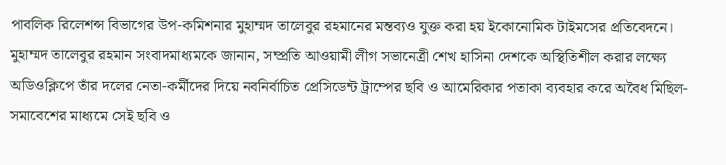পাবলিক রিলেশন্স বিভাগের উপ-কমিশনার মুহাম্মদ তালেবুর রহমানের মন্তব্যও যুক্ত করা হয় ইকোনোমিক টাইমসের প্রতিবেদনে।
মুহাম্মদ তালেবুর রহমান সংবাদমাধ্যমকে জানান, সম্প্রতি আওয়ামী লীগ সভানেত্রী শেখ হাসিনা দেশকে অস্থিতিশীল করার লক্ষ্যে অডিওক্লিপে তাঁর দলের নেতা-কর্মীদের দিয়ে নবনির্বাচিত প্রেসিডেন্ট ট্রাম্পের ছবি ও আমেরিকার পতাকা ব্যবহার করে অবৈধ মিছিল-সমাবেশের মাধ্যমে সেই ছবি ও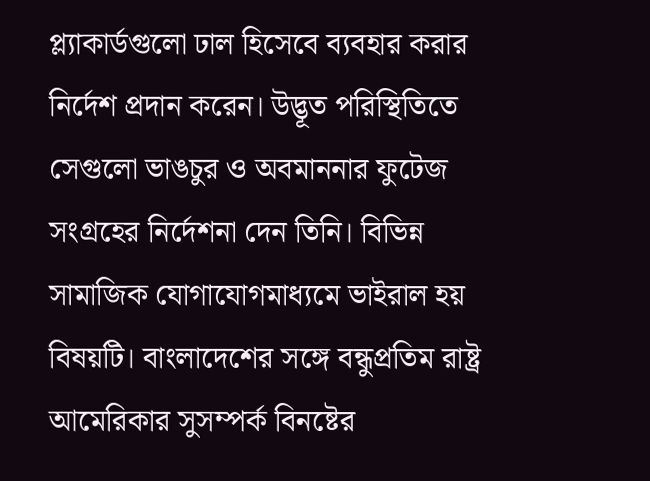প্ল্যাকার্ডগুলো ঢাল হিসেবে ব্যবহার করার নির্দেশ প্রদান করেন। উদ্ভূত পরিস্থিতিতে সেগুলো ভাঙচুর ও অবমাননার ফুটেজ সংগ্রহের নির্দেশনা দেন তিনি। বিভিন্ন সামাজিক যোগাযোগমাধ্যমে ভাইরাল হয় বিষয়টি। বাংলাদেশের সঙ্গে বন্ধুপ্রতিম রাষ্ট্র আমেরিকার সুসম্পর্ক বিনষ্টের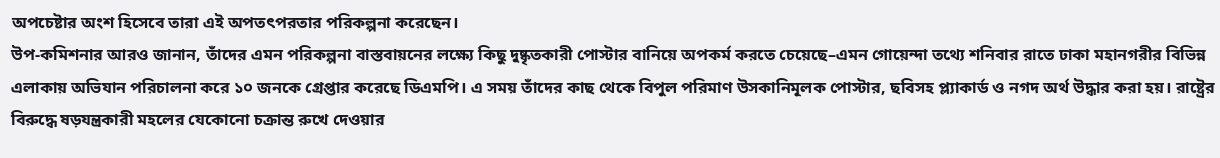অপচেষ্টার অংশ হিসেবে তারা এই অপতৎপরতার পরিকল্পনা করেছেন।
উপ-কমিশনার আরও জানান, তাঁদের এমন পরিকল্পনা বাস্তবায়নের লক্ষ্যে কিছু দুষ্কৃতকারী পোস্টার বানিয়ে অপকর্ম করতে চেয়েছে–এমন গোয়েন্দা তথ্যে শনিবার রাতে ঢাকা মহানগরীর বিভিন্ন এলাকায় অভিযান পরিচালনা করে ১০ জনকে গ্রেপ্তার করেছে ডিএমপি। এ সময় তাঁদের কাছ থেকে বিপুল পরিমাণ উসকানিমূলক পোস্টার, ছবিসহ প্ল্যাকার্ড ও নগদ অর্থ উদ্ধার করা হয়। রাষ্ট্রের বিরুদ্ধে ষড়যন্ত্রকারী মহলের যেকোনো চক্রান্ত রুখে দেওয়ার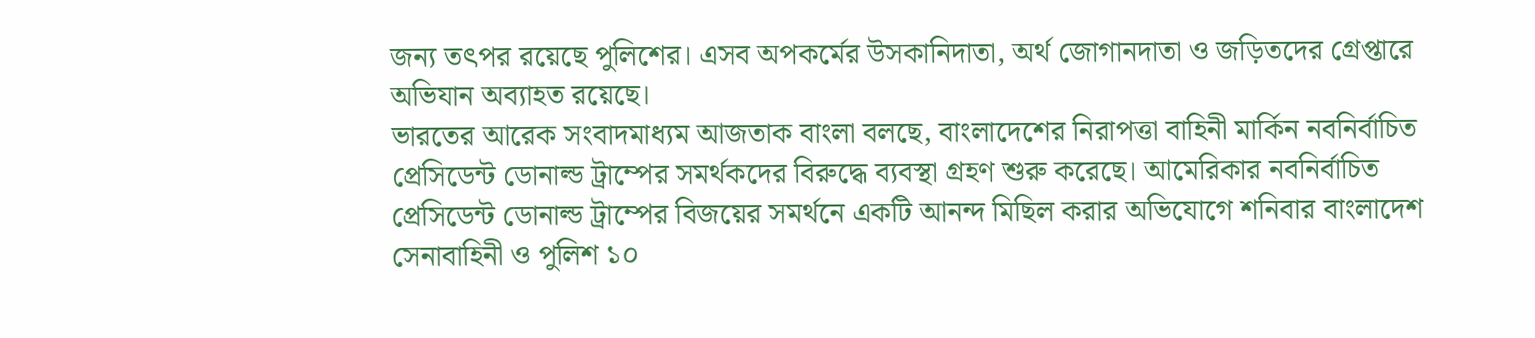জন্য তৎপর রয়েছে পুলিশের। এসব অপকর্মের উসকানিদাতা, অর্থ জোগানদাতা ও জড়িতদের গ্রেপ্তারে অভিযান অব্যাহত রয়েছে।
ভারতের আরেক সংবাদমাধ্যম আজতাক বাংলা বলছে, বাংলাদেশের নিরাপত্তা বাহিনী মার্কিন নবনির্বাচিত প্রেসিডেন্ট ডোনাল্ড ট্রাম্পের সমর্থকদের বিরুদ্ধে ব্যবস্থা গ্রহণ শুরু করেছে। আমেরিকার নবনির্বাচিত প্রেসিডেন্ট ডোনাল্ড ট্রাম্পের বিজয়ের সমর্থনে একটি আনন্দ মিছিল করার অভিযোগে শনিবার বাংলাদেশ সেনাবাহিনী ও পুলিশ ১০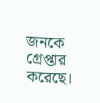জনকে গ্রেপ্তার করেছে।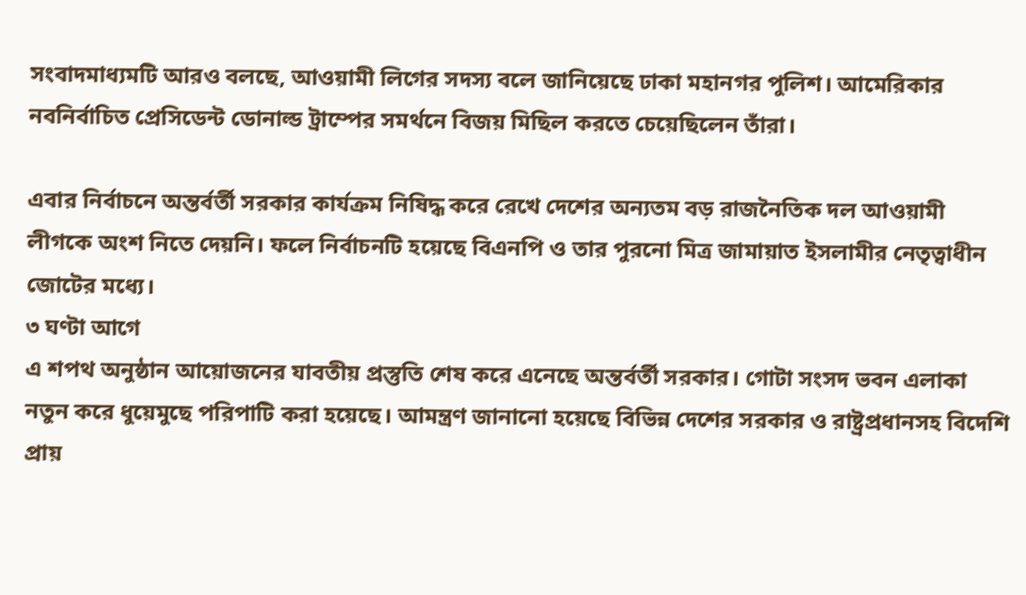সংবাদমাধ্যমটি আরও বলছে, আওয়ামী লিগের সদস্য বলে জানিয়েছে ঢাকা মহানগর পুলিশ। আমেরিকার নবনির্বাচিত প্রেসিডেন্ট ডোনাল্ড ট্রাম্পের সমর্থনে বিজয় মিছিল করতে চেয়েছিলেন তাঁরা।

এবার নির্বাচনে অন্তর্বর্তী সরকার কার্যক্রম নিষিদ্ধ করে রেখে দেশের অন্যতম বড় রাজনৈতিক দল আওয়ামী লীগকে অংশ নিতে দেয়নি। ফলে নির্বাচনটি হয়েছে বিএনপি ও তার পুরনো মিত্র জামায়াত ইসলামীর নেতৃত্বাধীন জোটের মধ্যে।
৩ ঘণ্টা আগে
এ শপথ অনুষ্ঠান আয়োজনের যাবতীয় প্রস্তুতি শেষ করে এনেছে অন্তর্বর্তী সরকার। গোটা সংসদ ভবন এলাকা নতুন করে ধুয়েমুছে পরিপাটি করা হয়েছে। আমন্ত্রণ জানানো হয়েছে বিভিন্ন দেশের সরকার ও রাষ্ট্রপ্রধানসহ বিদেশি প্রায়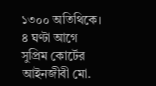১৩০০ অতিথিকে।
৪ ঘণ্টা আগে
সুপ্রিম কোর্টের আইনজীবী মো.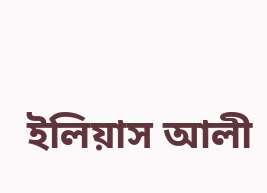ইলিয়াস আলী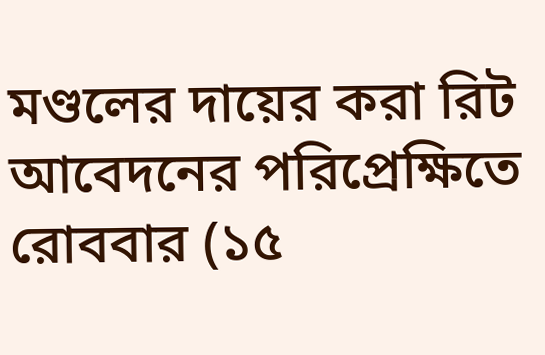মণ্ডলের দায়ের করা রিট আবেদনের পরিপ্রেক্ষিতে রোববার (১৫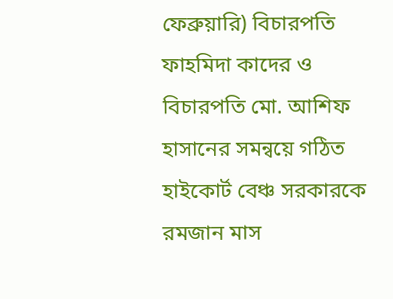ফেব্রুয়ারি) বিচারপতি ফাহমিদা কাদের ও বিচারপতি মো. আশিফ হাসানের সমন্বয়ে গঠিত হাইকোর্ট বেঞ্চ সরকারকে রমজান মাস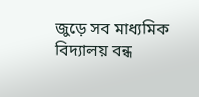জুড়ে সব মাধ্যমিক বিদ্যালয় বন্ধ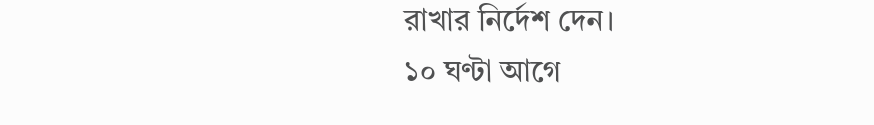রাখার নির্দেশ দেন।
১০ ঘণ্টা আগে